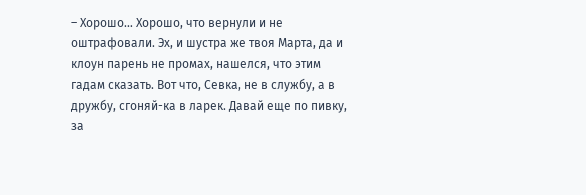– Хорошо… Хорошо, что вернули и не оштрафовали. Эх, и шустра же твоя Марта, да и клоун парень не промах, нашелся, что этим гадам сказать. Вот что, Севка, не в службу, а в дружбу, сгоняй-ка в ларек. Давай еще по пивку, за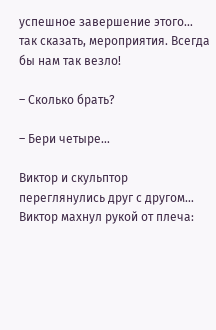успешное завершение этого… так сказать, мероприятия. Всегда бы нам так везло!

– Сколько брать?

– Бери четыре…

Виктор и скульптор переглянулись друг с другом… Виктор махнул рукой от плеча: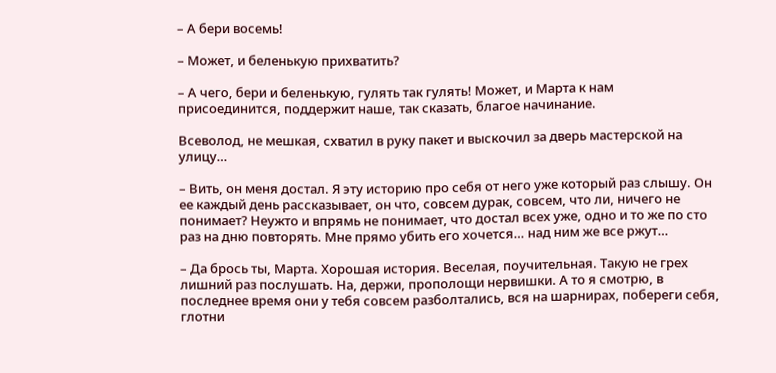– А бери восемь!

– Может, и беленькую прихватить?

– А чего, бери и беленькую, гулять так гулять! Может, и Марта к нам присоединится, поддержит наше, так сказать, благое начинание.

Всеволод, не мешкая, схватил в руку пакет и выскочил за дверь мастерской на улицу…

– Вить, он меня достал. Я эту историю про себя от него уже который раз слышу. Он ее каждый день рассказывает, он что, совсем дурак, совсем, что ли, ничего не понимает? Неужто и впрямь не понимает, что достал всех уже, одно и то же по сто раз на дню повторять. Мне прямо убить его хочется… над ним же все ржут…

– Да брось ты, Марта. Хорошая история. Веселая, поучительная. Такую не грех лишний раз послушать. На, держи, прополощи нервишки. А то я смотрю, в последнее время они у тебя совсем разболтались, вся на шарнирах, побереги себя, глотни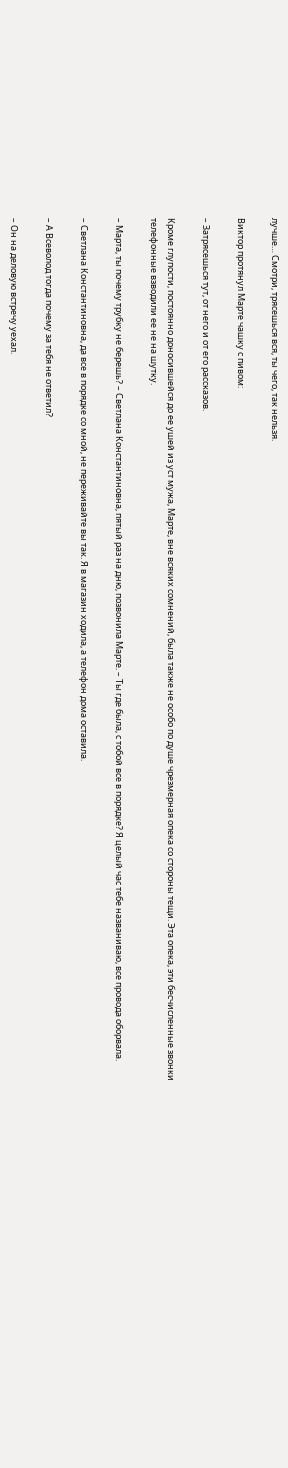лучше… Смотри, трясешься вся, ты чего, так нельзя.

Виктор протянул Марте чашку с пивом:

– Затрясешься тут, от него и от его рассказов.

Кроме глупости, постоянно доносившейся до ее ушей из уст мужа, Марте, вне всяких сомнений, была также не особо по душе чрезмерная опека со стороны тещи. Эта опека, эти бесчисленные звонки телефонные взводили ее не на шутку.

– Марта, ты почему трубку не берешь? – Светлана Константиновна, пятый раз на дню, позвонила Марте. – Ты где была, с тобой все в порядке? Я целый час тебе названиваю, все провода оборвала.

– Светлана Константиновна, да все в порядке со мной, не переживайте вы так. Я в магазин ходила, а телефон дома оставила.

– А Всеволод тогда почему за тебя не ответил?

– Он на деловую встречу уехал.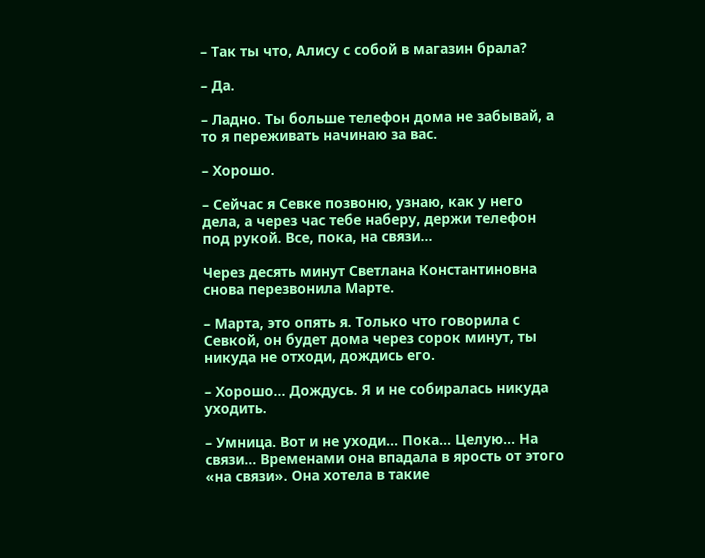– Так ты что, Алису с собой в магазин брала?

– Да.

– Ладно. Ты больше телефон дома не забывай, а то я переживать начинаю за вас.

– Хорошо.

– Сейчас я Севке позвоню, узнаю, как у него дела, а через час тебе наберу, держи телефон под рукой. Все, пока, на связи…

Через десять минут Светлана Константиновна снова перезвонила Марте.

– Марта, это опять я. Только что говорила с Севкой, он будет дома через сорок минут, ты никуда не отходи, дождись его.

– Хорошо… Дождусь. Я и не собиралась никуда уходить.

– Умница. Вот и не уходи… Пока… Целую… На связи… Временами она впадала в ярость от этого «на связи». Она хотела в такие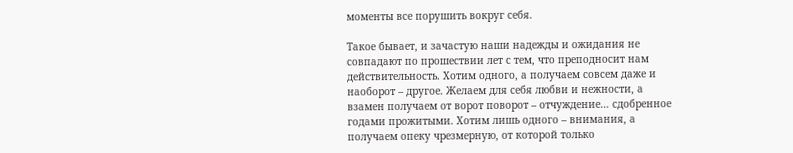моменты все порушить вокруг себя.

Такое бывает, и зачастую наши надежды и ожидания не совпадают по прошествии лет с тем, что преподносит нам действительность. Хотим одного, а получаем совсем даже и наоборот – другое. Желаем для себя любви и нежности, а взамен получаем от ворот поворот – отчуждение… сдобренное годами прожитыми. Хотим лишь одного – внимания, а получаем опеку чрезмерную, от которой только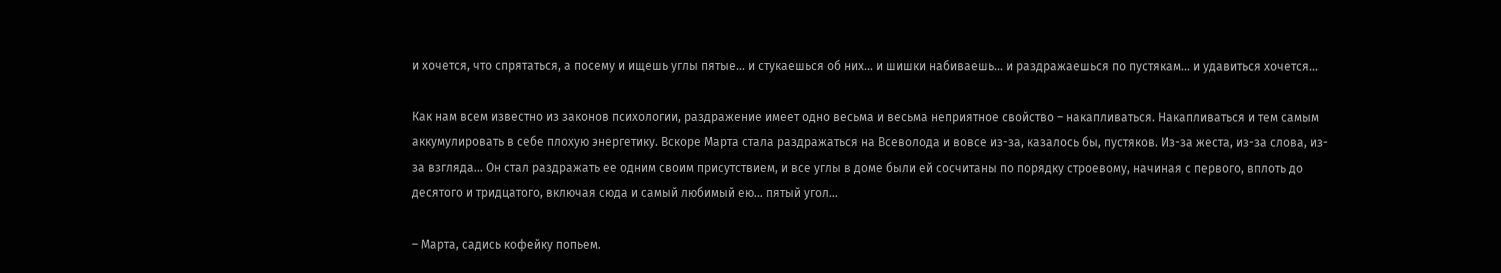и хочется, что спрятаться, а посему и ищешь углы пятые… и стукаешься об них… и шишки набиваешь… и раздражаешься по пустякам… и удавиться хочется…

Как нам всем известно из законов психологии, раздражение имеет одно весьма и весьма неприятное свойство – накапливаться. Накапливаться и тем самым аккумулировать в себе плохую энергетику. Вскоре Марта стала раздражаться на Всеволода и вовсе из-за, казалось бы, пустяков. Из-за жеста, из-за слова, из-за взгляда… Он стал раздражать ее одним своим присутствием, и все углы в доме были ей сосчитаны по порядку строевому, начиная с первого, вплоть до десятого и тридцатого, включая сюда и самый любимый ею… пятый угол…

– Марта, садись кофейку попьем.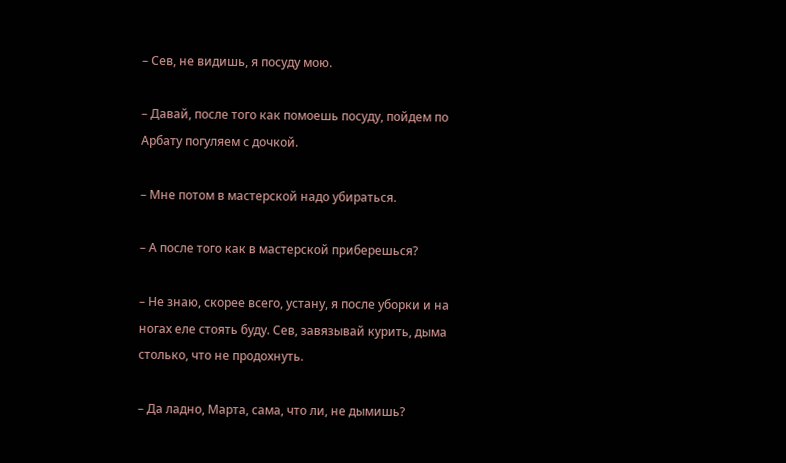– Сев, не видишь, я посуду мою.

– Давай, после того как помоешь посуду, пойдем по Арбату погуляем с дочкой.

– Мне потом в мастерской надо убираться.

– А после того как в мастерской приберешься?

– Не знаю, скорее всего, устану, я после уборки и на ногах еле стоять буду. Сев, завязывай курить, дыма столько, что не продохнуть.

– Да ладно, Марта, сама, что ли, не дымишь?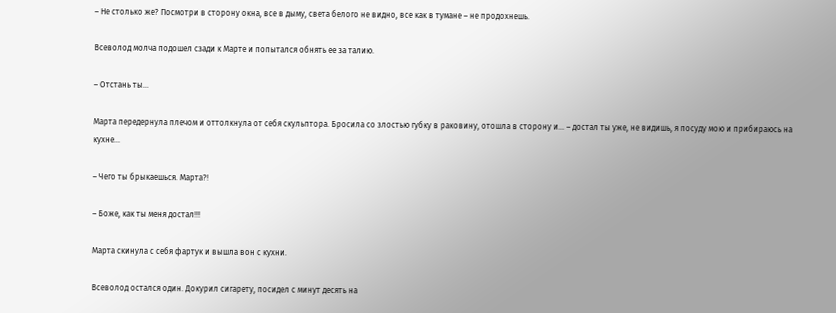– Не столько же? Посмотри в сторону окна, все в дыму, света белого не видно, все как в тумане – не продохнешь.

Всеволод молча подошел сзади к Марте и попытался обнять ее за талию.

– Отстань ты…

Марта передернула плечом и оттолкнула от себя скульптора. Бросила со злостью губку в раковину, отошла в сторону и… – достал ты уже, не видишь, я посуду мою и прибираюсь на кухне…

– Чего ты брыкаешься. Марта?!

– Боже, как ты меня достал!!!

Марта скинула с себя фартук и вышла вон с кухни.

Всеволод остался один. Докурил сигарету, посидел с минут десять на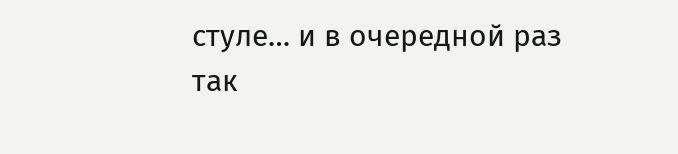стуле… и в очередной раз так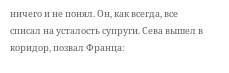ничего и не понял. Он, как всегда, все списал на усталость супруги. Сева вышел в коридор, позвал Франца: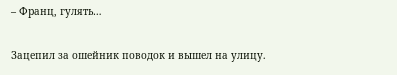– Франц, гулять…

Зацепил за ошейник поводок и вышел на улицу.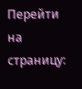Перейти на страницу: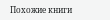Похожие книги